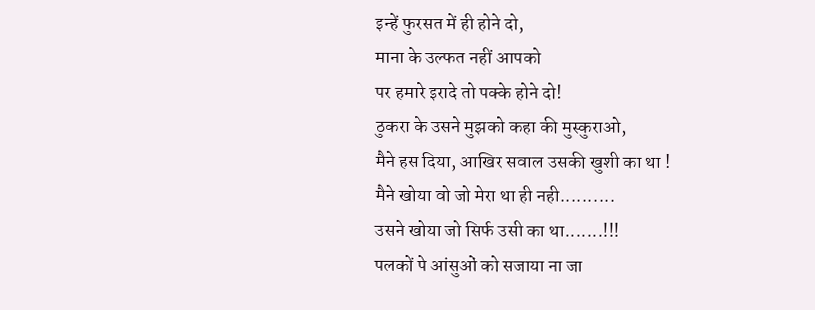इन्हें फुरसत में ही होने दो,
माना के उल्फत नहीं आपको
पर हमारे इरादे तो पक्के होने दो!
ठुकरा के उसने मुझको कहा की मुस्कुराओ,
मैने हस दिया, आखिर सवाल उसकी खुशी का था !
मैने खोया वो जो मेरा था ही नही..........
उसने खोया जो सिर्फ उसी का था.......!!!
पलकों पे आंसुओं को सजाया ना जा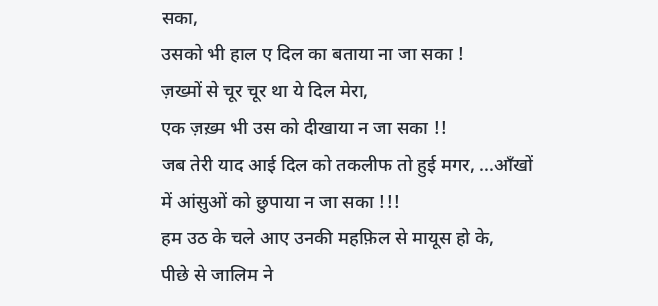सका,
उसको भी हाल ए दिल का बताया ना जा सका !
ज़ख्मों से चूर चूर था ये दिल मेरा,
एक ज़ख़्म भी उस को दीखाया न जा सका !!
जब तेरी याद आई दिल को तकलीफ तो हुई मगर, ...आँखों में आंसुओं को छुपाया न जा सका !!!
हम उठ के चले आए उनकी महफ़िल से मायूस हो के,
पीछे से जालिम ने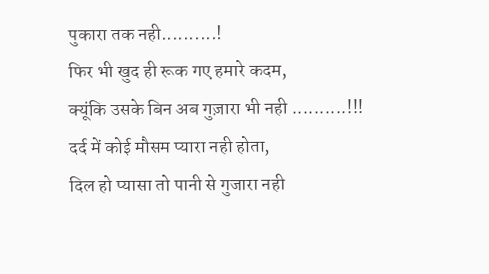पुकारा तक नही..........!
फिर भी खुद ही रूक गए हमारे कदम,
क्यूंकि उसके बिन अब गुज़ारा भी नही ..........!!!
दर्द में कोई मौसम प्यारा नही होता,
दिल हो प्यासा तो पानी से गुजारा नही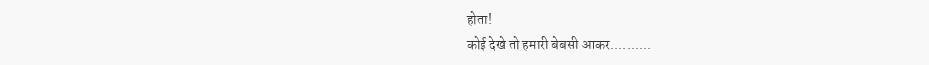होता!
कोई देखे तो हमारी बेबसी आकर..........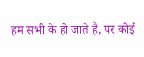हम सभी के हो जाते है, पर कोई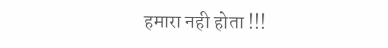हमारा नही होता !!!